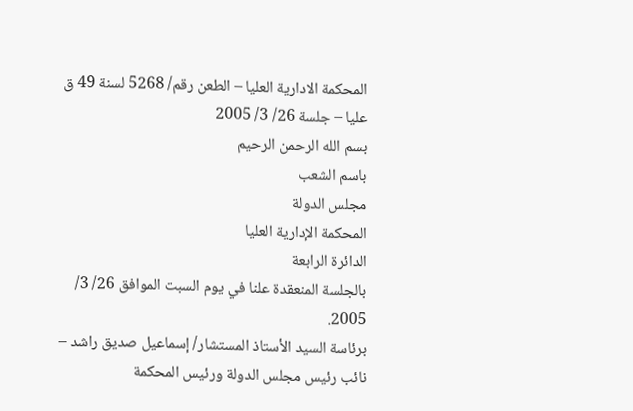المحكمة الادارية العليا – الطعن رقم/ 5268 لسنة 49 ق عليا – جلسة 26/ 3/ 2005
بسم الله الرحمن الرحيم
باسم الشعب
مجلس الدولة
المحكمة الإدارية العليا
الدائرة الرابعة
بالجلسة المنعقدة علنا في يوم السبت الموافق 26/ 3/ 2005.
برئاسة السيد الأستاذ المستشار/ إسماعيل صديق راشد – نائب رئيس مجلس الدولة ورئيس المحكمة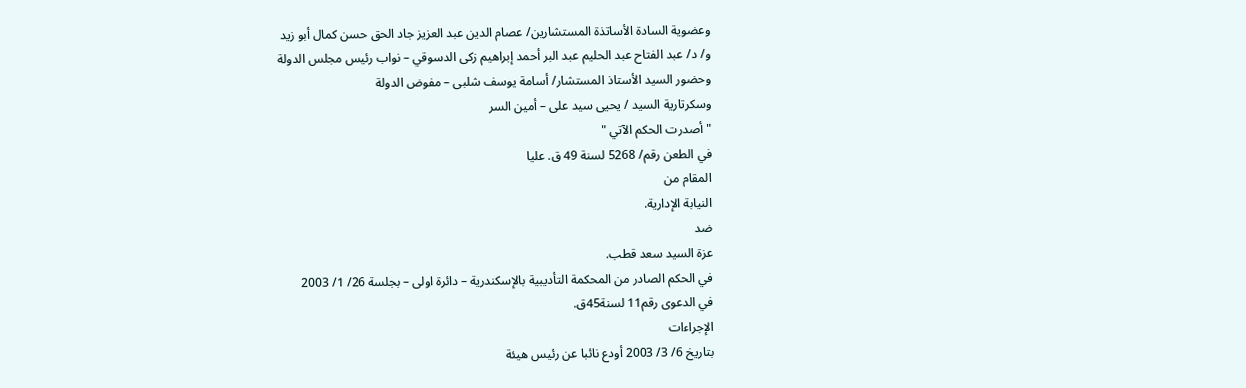وعضوية السادة الأساتذة المستشارين/ عصام الدين عبد العزيز جاد الحق حسن كمال أبو زيد
و/ د/ عبد الفتاح عبد الحليم عبد البر أحمد إبراهيم زكى الدسوقي – نواب رئيس مجلس الدولة
وحضور السيد الأستاذ المستشار/ أسامة يوسف شلبى – مفوض الدولة
وسكرتارية السيد / يحيى سيد على – أمين السر
" أصدرت الحكم الآتي "
في الطعن رقم/ 5268 لسنة 49 ق. عليا
المقام من
النيابة الإدارية.
ضد
عزة السيد سعد قطب.
في الحكم الصادر من المحكمة التأديبية بالإسكندرية – دائرة اولى – بجلسة 26/ 1/ 2003
في الدعوى رقم11 لسنة45ق.
الإجراءات
بتاريخ 6/ 3/ 2003 أودع نائبا عن رئيس هيئة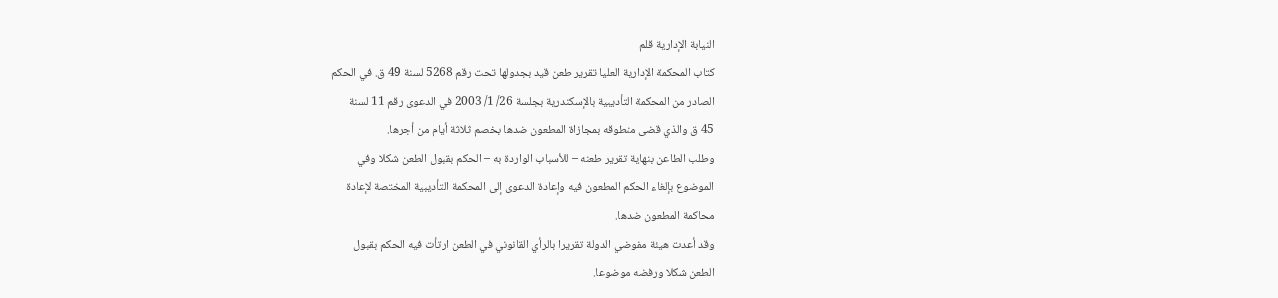النيابة الإدارية قلم
كتاب المحكمة الإدارية العليا تقرير طعن قيد بجدولها تحت رقم 5268 لسنة 49 ق. في الحكم
الصادر من المحكمة التأديبية بالإسكندرية بجلسة 26/ 1/ 2003 في الدعوى رقم 11 لسنة
45 ق والذي قضى منطوقه بمجازاة المطعون ضدها بخصم ثلاثة أيام من أجرها.
وطلب الطاعن بنهاية تقرير طعنه – للأسباب الواردة به – الحكم بقبول الطعن شكلا وفي
الموضوع بإلغاء الحكم المطعون فيه وإعادة الدعوى إلى المحكمة التأديبية المختصة لإعادة
محاكمة المطعون ضدها.
وقد أعدت هيئة مفوضي الدولة تقريرا بالرأي القانوني في الطعن ارتأت فيه الحكم بقبول
الطعن شكلا ورفضه موضوعا.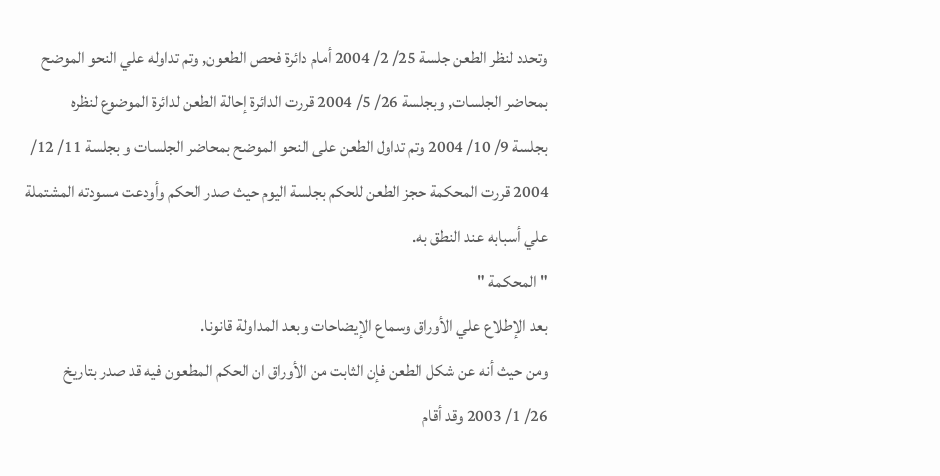وتحدد لنظر الطعن جلسة 25/ 2/ 2004 أمام دائرة فحص الطعون, وتم تداوله علي النحو الموضح
بمحاضر الجلسات, وبجلسة 26/ 5/ 2004 قررت الدائرة إحالة الطعن لدائرة الموضوع لنظره
بجلسة 9/ 10/ 2004 وتم تداول الطعن على النحو الموضح بمحاضر الجلسات و بجلسة 11/ 12/
2004 قررت المحكمة حجز الطعن للحكم بجلسة اليوم حيث صدر الحكم وأودعت مسودته المشتملة
علي أسبابه عند النطق به.
" المحكمة "
بعد الإطلاع علي الأوراق وسماع الإيضاحات وبعد المداولة قانونا.
ومن حيث أنه عن شكل الطعن فإن الثابت من الأوراق ان الحكم المطعون فيه قد صدر بتاريخ
26/ 1/ 2003 وقد أقام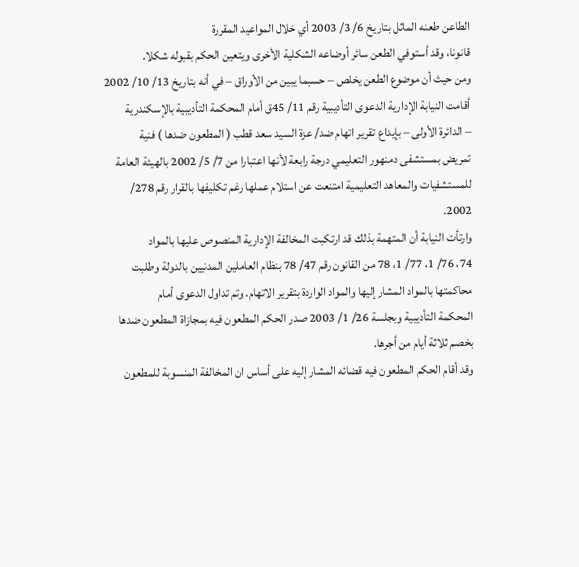الطاعن طعنه الماثل بتاريخ 6/ 3/ 2003 أي خلال المواعيد المقررة
قانونا، وقد أستوفي الطعن سائر أوضاعه الشكلية الأخرى ويتعين الحكم بقبوله شكلا.
ومن حيث أن موضوع الطعن يخلص – حسبما يبين من الأوراق – في أنه بتاريخ 13/ 10/ 2002
أقامت النيابة الإدارية الدعوى التأديبية رقم 11/ 45ق أمام المحكمة التأديبية بالإسكندرية
– الدائرة الأولى – بإيداع تقرير اتهام ضد/ عزة السيد سعد قطب ( المطعون ضدها ) فنية
تمريض بمستشفى دمنهور التعليمي درجة رابعة لأنها اعتبارا من 7/ 5/ 2002 بالهيئة العامة
للمستشفيات والمعاهد التعليمية امتنعت عن استلام عملها رغم تكليفها بالقرار رقم 278/
2002.
وارتأت النيابة أن المتهمة بذلك قد ارتكبت المخالفة الإدارية المنصوص عليها بالمواد
74، 76/ 1، 77/ 1، 78 من القانون رقم 47/ 78 بنظام العاملين المدنيين بالدولة وطلبت
محاكمتها بالمواد المشار إليها والمواد الواردة بتقرير الاتهام. وتم تداول الدعوى أمام
المحكمة التأديبية وبجلسة 26/ 1/ 2003 صدر الحكم المطعون فيه بمجازاة المطعون ضدها
بخصم ثلاثة أيام من أجرها.
وقد أقام الحكم المطعون فيه قضائه المشار إليه على أساس ان المخالفة المنسوبة للمطعون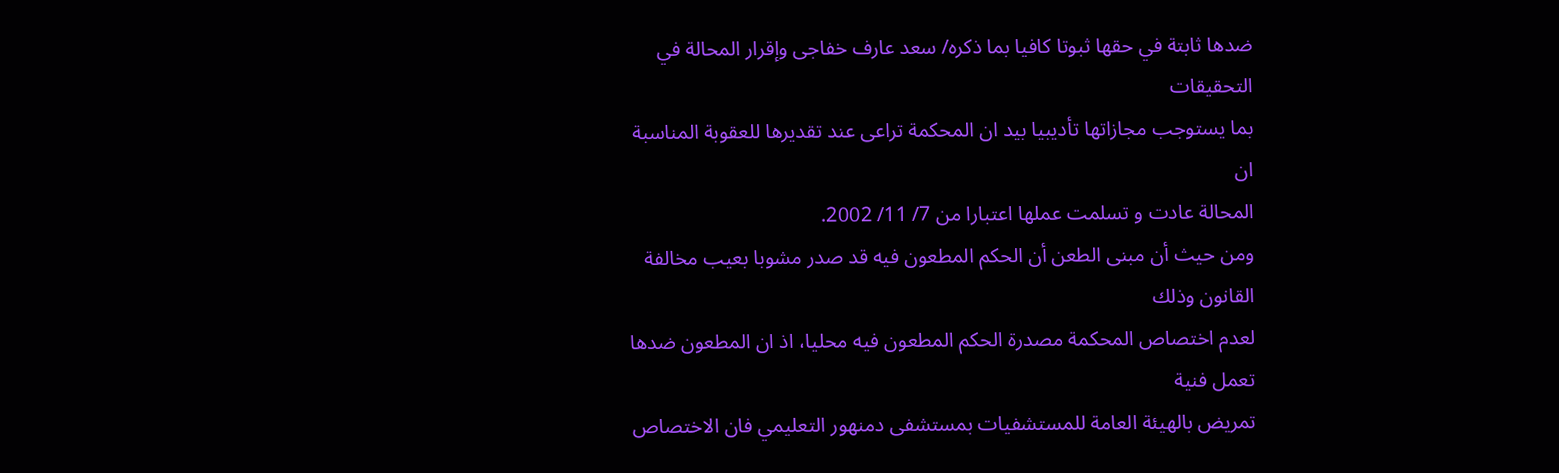ضدها ثابتة في حقها ثبوتا كافيا بما ذكره/ سعد عارف خفاجى وإقرار المحالة في التحقيقات
بما يستوجب مجازاتها تأديبيا بيد ان المحكمة تراعى عند تقديرها للعقوبة المناسبة ان
المحالة عادت و تسلمت عملها اعتبارا من 7/ 11/ 2002.
ومن حيث أن مبنى الطعن أن الحكم المطعون فيه قد صدر مشوبا بعيب مخالفة القانون وذلك
لعدم اختصاص المحكمة مصدرة الحكم المطعون فيه محليا، اذ ان المطعون ضدها تعمل فنية
تمريض بالهيئة العامة للمستشفيات بمستشفى دمنهور التعليمي فان الاختصاص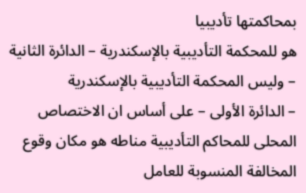بمحاكمتها تأديبيا
هو للمحكمة التأديبية بالإسكندرية – الدائرة الثانية – وليس المحكمة التأديبية بالإسكندرية
– الدائرة الأولى – على أساس ان الاختصاص المحلى للمحاكم التأديبية مناطه هو مكان وقوع
المخالفة المنسوبة للعامل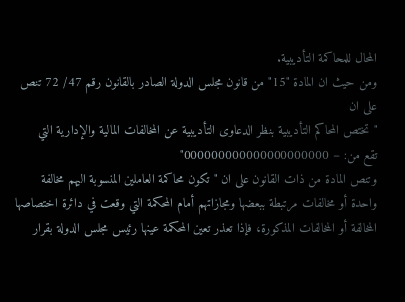المحال للمحاكمة التأديبية.
ومن حيث ان المادة "15" من قانون مجلس الدولة الصادر بالقانون رقم 47/ 72 تنص على ان
" تختص المحاكم التأديبية بنظر الدعاوى التأديبية عن المخالفات المالية والإدارية التي
تقع من: – 000000000000000000000"
وتنص المادة من ذات القانون على ان " تكون محاكمة العاملين المنسوبة اليهم مخالفة
واحدة أو مخالفات مرتبطة ببعضها ومجازاتهم أمام المحكمة التي وقعت في دائرة اختصاصها
المخالفة أو المخالفات المذكورة، فإذا تعذر تعين المحكمة عينها رئيس مجلس الدولة بقرار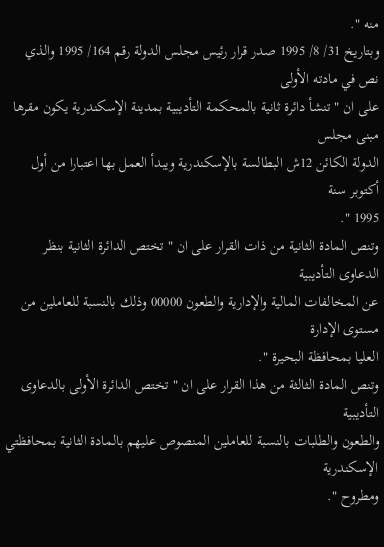منه ".
وبتاريخ 31/ 8/ 1995 صدر قرار رئيس مجلس الدولة رقم 164/ 1995 والذي نص في مادته الأولى
على ان " تنشأ دائرة ثانية بالمحكمة التأديبية بمدينة الإسكندرية يكون مقرها مبنى مجلس
الدولة الكائن 12ش البطالسة بالإسكندرية ويبدأ العمل بها اعتبارا من أول أكتوبر سنة
1995 ".
وتنص المادة الثانية من ذات القرار على ان " تختص الدائرة الثانية بنظر الدعاوى التأديبية
عن المخالفات المالية والإدارية والطعون 00000 وذلك بالنسبة للعاملين من مستوى الإدارة
العليا بمحافظة البحيرة ".
وتنص المادة الثالثة من هذا القرار على ان " تختص الدائرة الأولى بالدعاوى التأديبية
والطعون والطلبات بالنسبة للعاملين المنصوص عليهم بالمادة الثانية بمحافظتي الإسكندرية
ومطروح ".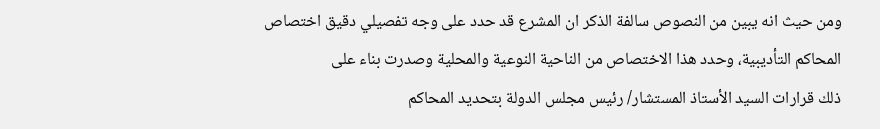ومن حيث انه يبين من النصوص سالفة الذكر ان المشرع قد حدد على وجه تفصيلي دقيق اختصاص
المحاكم التأديبية، وحدد هذا الاختصاص من الناحية النوعية والمحلية وصدرت بناء على
ذلك قرارات السيد الأستاذ المستشار/ رئيس مجلس الدولة بتحديد المحاكم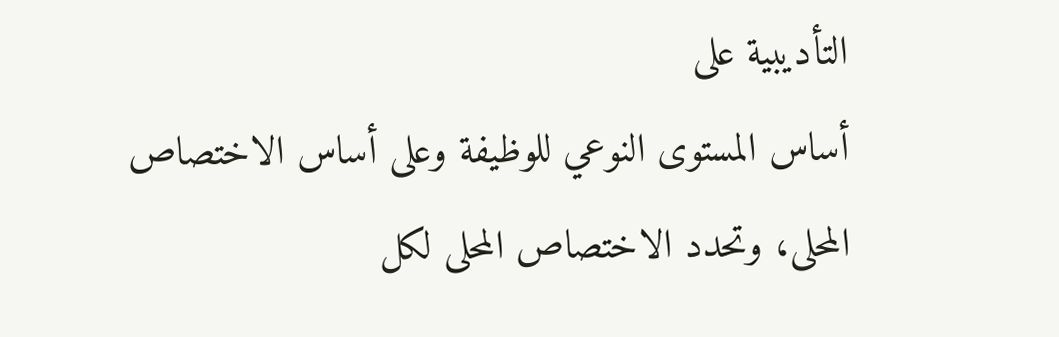التأديبية على
أساس المستوى النوعي للوظيفة وعلى أساس الاختصاص المحلى، وتحدد الاختصاص المحلى لكل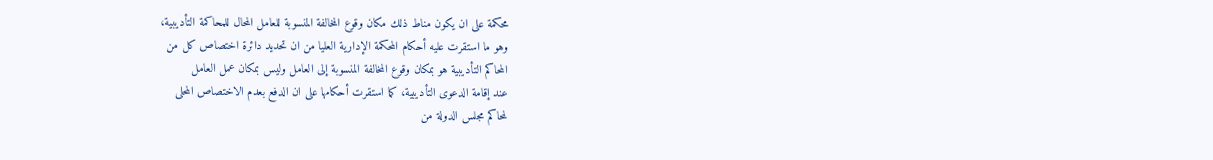محكمة على ان يكون مناط ذلك مكان وقوع المخالفة المنسوبة للعامل المحال للمحاكمة التأديبية،
وهو ما استقرت عليه أحكام المحكمة الإدارية العليا من ان تحديد دائرة اختصاص كل من
المحاكم التأديبية هو بمكان وقوع المخالفة المنسوبة إلى العامل وليس بمكان عمل العامل
عند إقامة الدعوى التأديبية، كما استقرت أحكامها على ان الدفع بعدم الاختصاص المحلى
لمحاكم مجلس الدولة من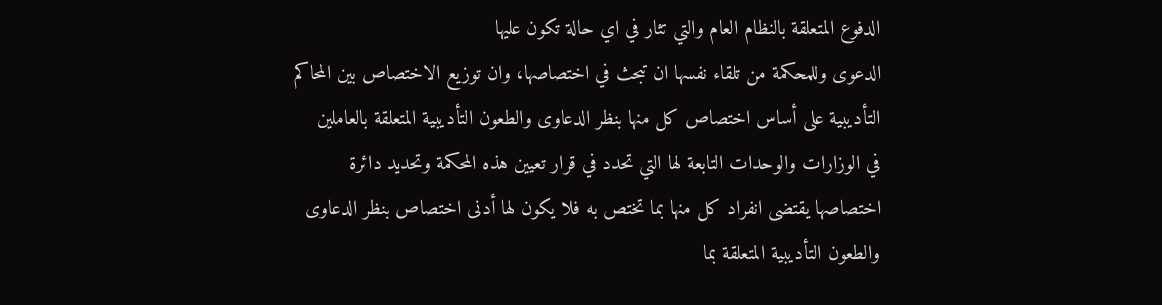الدفوع المتعلقة بالنظام العام والتي تثار في اي حالة تكون عليها
الدعوى وللمحكمة من تلقاء نفسها ان تبحث في اختصاصها، وان توزيع الاختصاص بين المحاكم
التأديبية على أساس اختصاص كل منها بنظر الدعاوى والطعون التأديبية المتعلقة بالعاملين
في الوزارات والوحدات التابعة لها التي تحدد في قرار تعيين هذه المحكمة وتحديد دائرة
اختصاصها يقتضى انفراد كل منها بما تختص به فلا يكون لها أدنى اختصاص بنظر الدعاوى
والطعون التأديبية المتعلقة بما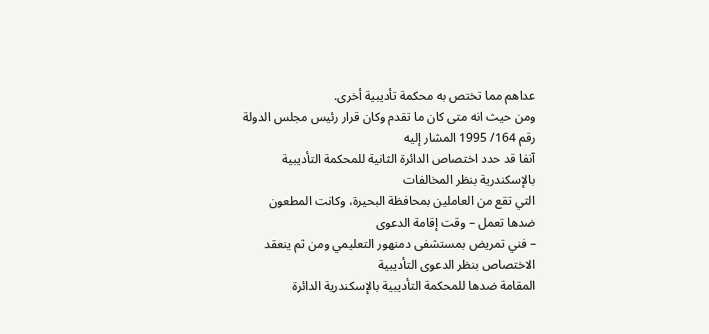عداهم مما تختص به محكمة تأديبية أخرى.
ومن حيث انه متى كان ما تقدم وكان قرار رئيس مجلس الدولة رقم 164/ 1995 المشار إليه
آنفا قد حدد اختصاص الدائرة الثانية للمحكمة التأديبية بالإسكندرية بنظر المخالفات
التي تقع من العاملين بمحافظة البحيرة، وكانت المطعون ضدها تعمل – وقت إقامة الدعوى
– فني تمريض بمستشفى دمنهور التعليمي ومن ثم ينعقد الاختصاص بنظر الدعوى التأديبية
المقامة ضدها للمحكمة التأديبية بالإسكندرية الدائرة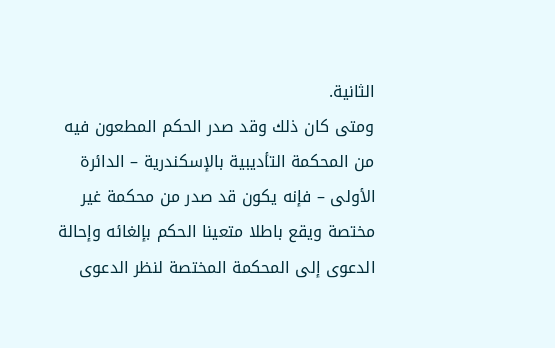الثانية.
ومتى كان ذلك وقد صدر الحكم المطعون فيه من المحكمة التأديبية بالإسكندرية – الدائرة
الأولى – فإنه يكون قد صدر من محكمة غير مختصة ويقع باطلا متعينا الحكم بإلغائه وإحالة
الدعوى إلى المحكمة المختصة لنظر الدعوى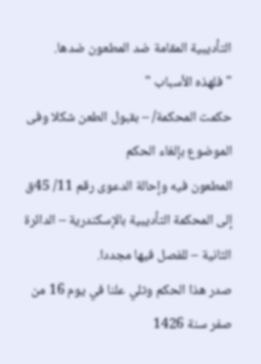التأديبية المقامة ضد المطعون ضدها.
" فلهذه الأسباب "
حكمت المحكمة/ – بقبول الطعن شكلا وفى الموضوع بإلغاء الحكم
المطعون فيه وإحالة الدعوى رقم 11/ 45ق إلى المحكمة التأديبية بالإسكندرية – الدائرة
الثانية – للفصل فيها مجددا.
صدر هذا الحكم وتلي علنا في يوم 16 من صفر سنة 1426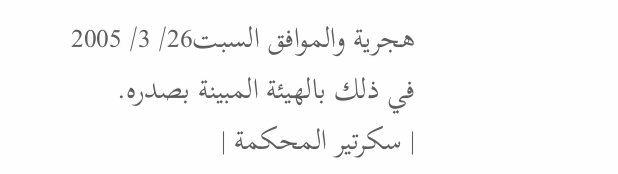هجرية والموافق السبت26/ 3/ 2005
في ذلك بالهيئة المبينة بصدره.
| سكرتير المحكمة |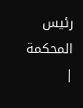رئيس المحكمة |